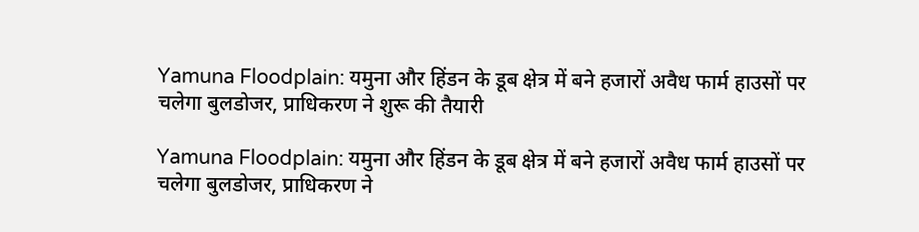Yamuna Floodplain: यमुना और हिंडन के डूब क्षेत्र में बने हजारों अवैध फार्म हाउसों पर चलेगा बुलडोजर, प्राधिकरण ने शुरू की तैयारी

Yamuna Floodplain: यमुना और हिंडन के डूब क्षेत्र में बने हजारों अवैध फार्म हाउसों पर चलेगा बुलडोजर, प्राधिकरण ने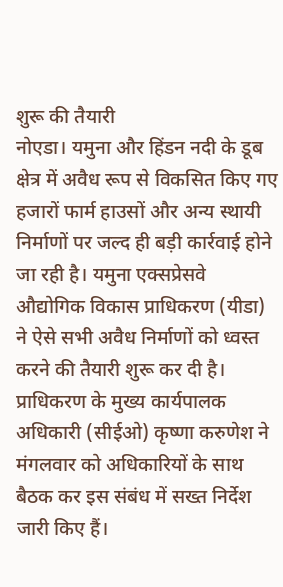शुरू की तैयारी
नोएडा। यमुना और हिंडन नदी के डूब क्षेत्र में अवैध रूप से विकसित किए गए हजारों फार्म हाउसों और अन्य स्थायी निर्माणों पर जल्द ही बड़ी कार्रवाई होने जा रही है। यमुना एक्सप्रेसवे औद्योगिक विकास प्राधिकरण (यीडा) ने ऐसे सभी अवैध निर्माणों को ध्वस्त करने की तैयारी शुरू कर दी है। प्राधिकरण के मुख्य कार्यपालक अधिकारी (सीईओ) कृष्णा करुणेश ने मंगलवार को अधिकारियों के साथ बैठक कर इस संबंध में सख्त निर्देश जारी किए हैं।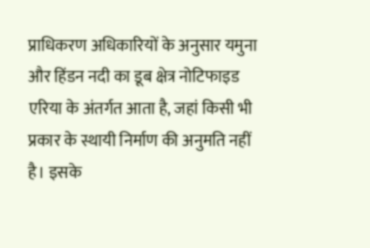प्राधिकरण अधिकारियों के अनुसार यमुना और हिंडन नदी का डूब क्षेत्र नोटिफाइड एरिया के अंतर्गत आता है, जहां किसी भी प्रकार के स्थायी निर्माण की अनुमति नहीं है। इसके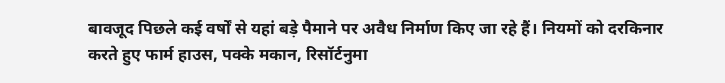बावजूद पिछले कई वर्षों से यहां बड़े पैमाने पर अवैध निर्माण किए जा रहे हैं। नियमों को दरकिनार करते हुए फार्म हाउस, पक्के मकान, रिसॉर्टनुमा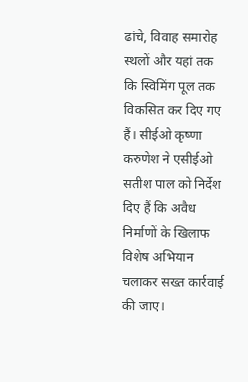ढांचे, विवाह समारोह स्थलों और यहां तक कि स्विमिंग पूल तक विकसित कर दिए गए हैं। सीईओ कृष्णा करुणेश ने एसीईओ सतीश पाल को निर्देश दिए हैं कि अवैध निर्माणों के खिलाफ विशेष अभियान चलाकर सख्त कार्रवाई की जाए।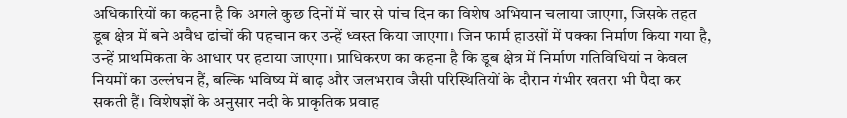अधिकारियों का कहना है कि अगले कुछ दिनों में चार से पांच दिन का विशेष अभियान चलाया जाएगा, जिसके तहत डूब क्षेत्र में बने अवैध ढांचों की पहचान कर उन्हें ध्वस्त किया जाएगा। जिन फार्म हाउसों में पक्का निर्माण किया गया है, उन्हें प्राथमिकता के आधार पर हटाया जाएगा। प्राधिकरण का कहना है कि डूब क्षेत्र में निर्माण गतिविधियां न केवल नियमों का उल्लंघन हैं, बल्कि भविष्य में बाढ़ और जलभराव जैसी परिस्थितियों के दौरान गंभीर खतरा भी पैदा कर सकती हैं। विशेषज्ञों के अनुसार नदी के प्राकृतिक प्रवाह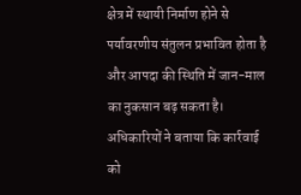क्षेत्र में स्थायी निर्माण होने से पर्यावरणीय संतुलन प्रभावित होता है और आपदा की स्थिति में जान-माल का नुकसान बढ़ सकता है।
अधिकारियों ने बताया कि कार्रवाई को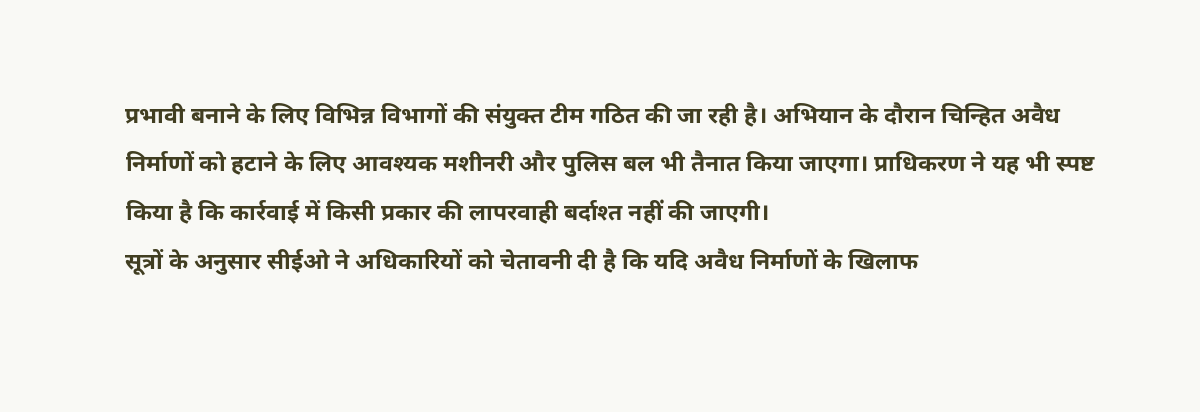प्रभावी बनाने के लिए विभिन्न विभागों की संयुक्त टीम गठित की जा रही है। अभियान के दौरान चिन्हित अवैध निर्माणों को हटाने के लिए आवश्यक मशीनरी और पुलिस बल भी तैनात किया जाएगा। प्राधिकरण ने यह भी स्पष्ट किया है कि कार्रवाई में किसी प्रकार की लापरवाही बर्दाश्त नहीं की जाएगी।
सूत्रों के अनुसार सीईओ ने अधिकारियों को चेतावनी दी है कि यदि अवैध निर्माणों के खिलाफ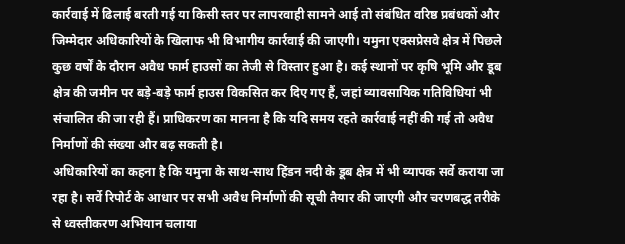कार्रवाई में ढिलाई बरती गई या किसी स्तर पर लापरवाही सामने आई तो संबंधित वरिष्ठ प्रबंधकों और जिम्मेदार अधिकारियों के खिलाफ भी विभागीय कार्रवाई की जाएगी। यमुना एक्सप्रेसवे क्षेत्र में पिछले कुछ वर्षों के दौरान अवैध फार्म हाउसों का तेजी से विस्तार हुआ है। कई स्थानों पर कृषि भूमि और डूब क्षेत्र की जमीन पर बड़े-बड़े फार्म हाउस विकसित कर दिए गए हैं, जहां व्यावसायिक गतिविधियां भी संचालित की जा रही हैं। प्राधिकरण का मानना है कि यदि समय रहते कार्रवाई नहीं की गई तो अवैध निर्माणों की संख्या और बढ़ सकती है।
अधिकारियों का कहना है कि यमुना के साथ-साथ हिंडन नदी के डूब क्षेत्र में भी व्यापक सर्वे कराया जा रहा है। सर्वे रिपोर्ट के आधार पर सभी अवैध निर्माणों की सूची तैयार की जाएगी और चरणबद्ध तरीके से ध्वस्तीकरण अभियान चलाया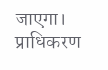जाएगा। प्राधिकरण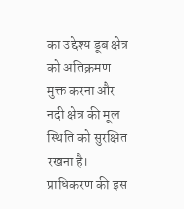का उद्देश्य डूब क्षेत्र को अतिक्रमण मुक्त करना और नदी क्षेत्र की मूल स्थिति को सुरक्षित रखना है।
प्राधिकरण की इस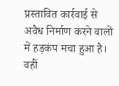प्रस्तावित कार्रवाई से अवैध निर्माण करने वालों में हड़कंप मचा हुआ है। वहीं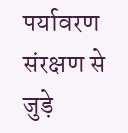पर्यावरण संरक्षण से जुड़े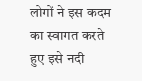लोगों ने इस कदम का स्वागत करते हुए इसे नदी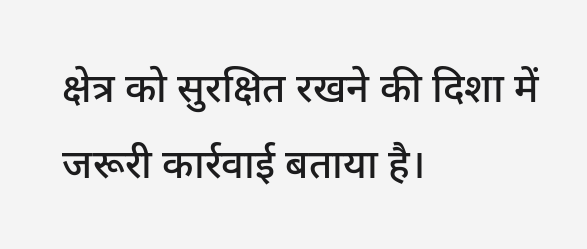क्षेत्र को सुरक्षित रखने की दिशा में जरूरी कार्रवाई बताया है।